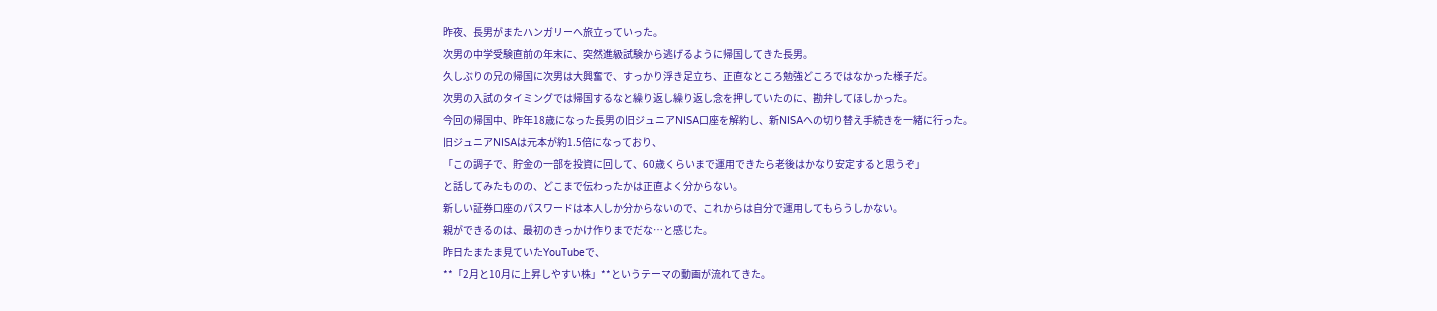昨夜、長男がまたハンガリーへ旅立っていった。
次男の中学受験直前の年末に、突然進級試験から逃げるように帰国してきた長男。
久しぶりの兄の帰国に次男は大興奮で、すっかり浮き足立ち、正直なところ勉強どころではなかった様子だ。
次男の入試のタイミングでは帰国するなと繰り返し繰り返し念を押していたのに、勘弁してほしかった。
今回の帰国中、昨年18歳になった長男の旧ジュニアNISA口座を解約し、新NISAへの切り替え手続きを一緒に行った。
旧ジュニアNISAは元本が約1.5倍になっており、
「この調子で、貯金の一部を投資に回して、60歳くらいまで運用できたら老後はかなり安定すると思うぞ」
と話してみたものの、どこまで伝わったかは正直よく分からない。
新しい証券口座のパスワードは本人しか分からないので、これからは自分で運用してもらうしかない。
親ができるのは、最初のきっかけ作りまでだな…と感じた。
昨日たまたま見ていたYouTubeで、
**「2月と10月に上昇しやすい株」**というテーマの動画が流れてきた。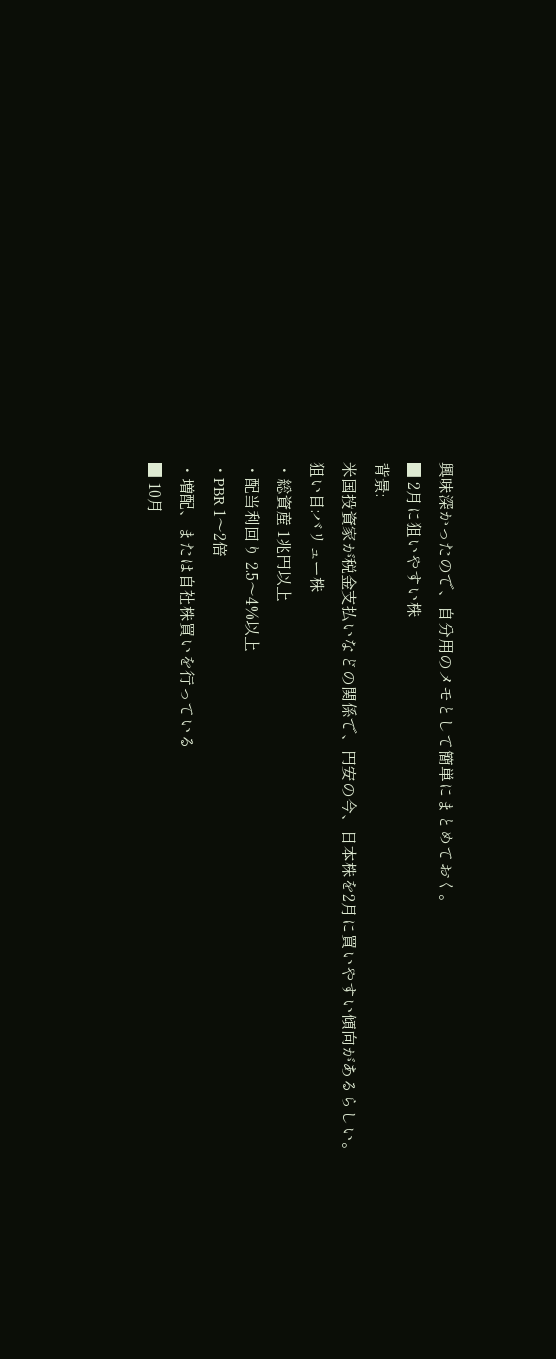興味深かったので、自分用のメモとして簡単にまとめておく。
■ 2月に狙いやすい株
背景:
米国投資家が税金支払いなどの関係で、円安の今、日本株を2月に買いやすい傾向があるらしい。
狙い目:バリュー株
・総資産 1兆円以上
・配当利回り 2.5〜4%以上
・PBR 1〜2倍
・増配、または自社株買いを行っている
■ 10月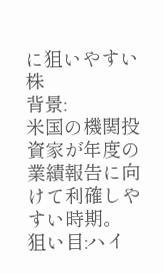に狙いやすい株
背景:
米国の機関投資家が年度の業績報告に向けて利確しやすい時期。
狙い目:ハイ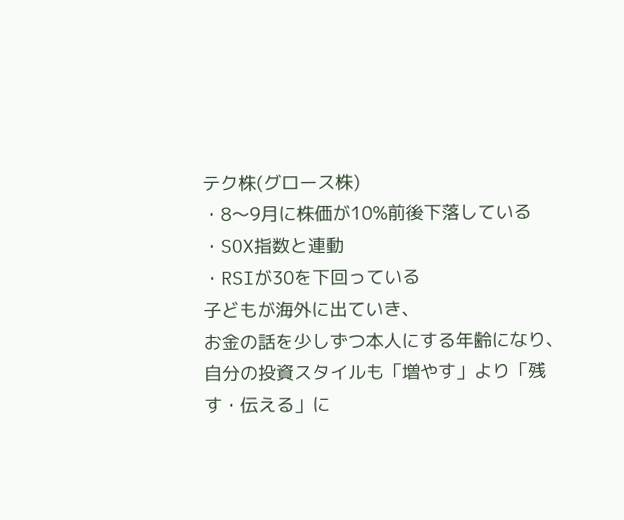テク株(グロース株)
・8〜9月に株価が10%前後下落している
・SOX指数と連動
・RSIが30を下回っている
子どもが海外に出ていき、
お金の話を少しずつ本人にする年齢になり、
自分の投資スタイルも「増やす」より「残す・伝える」に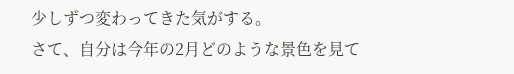少しずつ変わってきた気がする。
さて、自分は今年の2月どのような景色を見て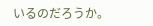いるのだろうか。